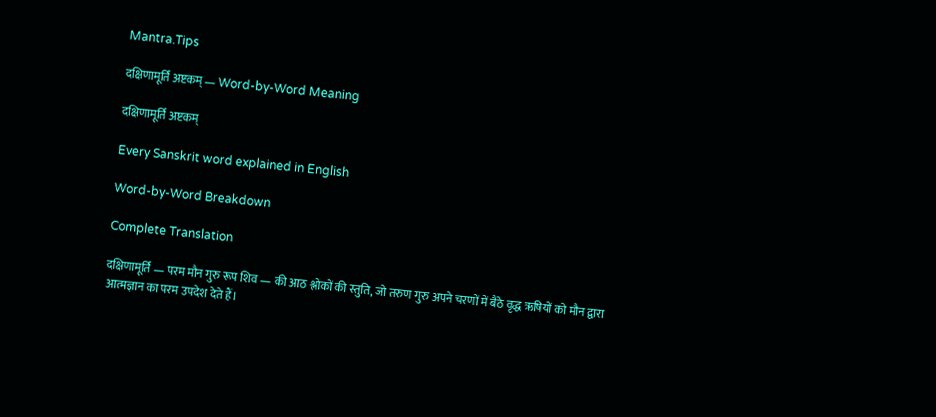Mantra.Tips

दक्षिणामूर्ति अष्टकम् — Word-by-Word Meaning

दक्षिणामूर्ति अष्टकम्

Every Sanskrit word explained in English

Word-by-Word Breakdown

Complete Translation

दक्षिणामूर्ति — परम मौन गुरु रूप शिव — की आठ श्लोकों की स्तुति, जो तरुण गुरु अपने चरणों में बैठे वृद्ध ऋषियों को मौन द्वारा आत्मज्ञान का परम उपदेश देते हैं।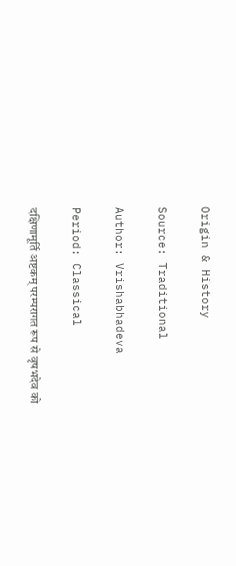Origin & History

Source: Traditional

Author: Vrishabhadeva

Period: Classical

दक्षिणामूर्ति अष्टकम् परम्परागत रूप से वृषभदेव को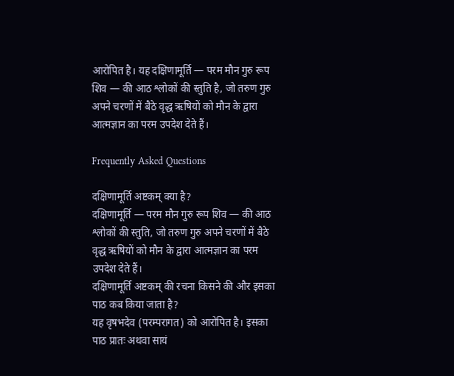आरोपित है। यह दक्षिणामूर्ति — परम मौन गुरु रूप शिव — की आठ श्लोकों की स्तुति है, जो तरुण गुरु अपने चरणों में बैठे वृद्ध ऋषियों को मौन के द्वारा आत्मज्ञान का परम उपदेश देते हैं।

Frequently Asked Questions

दक्षिणामूर्ति अष्टकम् क्या है?
दक्षिणामूर्ति — परम मौन गुरु रूप शिव — की आठ श्लोकों की स्तुति, जो तरुण गुरु अपने चरणों में बैठे वृद्ध ऋषियों को मौन के द्वारा आत्मज्ञान का परम उपदेश देते हैं।
दक्षिणामूर्ति अष्टकम् की रचना किसने की और इसका पाठ कब किया जाता है?
यह वृषभदेव (परम्परागत) को आरोपित है। इसका पाठ प्रातः अथवा सायं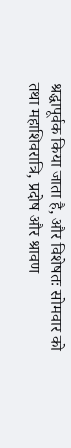श्रद्धापूर्वक किया जाता है, और विशेषतः सोमवार को तथा महाशिवरात्रि, प्रदोष और श्रावण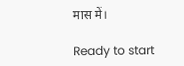मास में।

Ready to start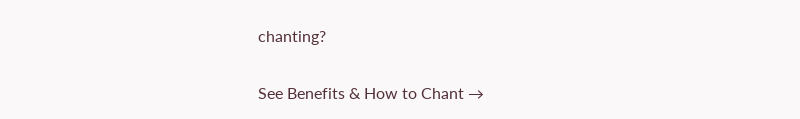chanting?

See Benefits & How to Chant →